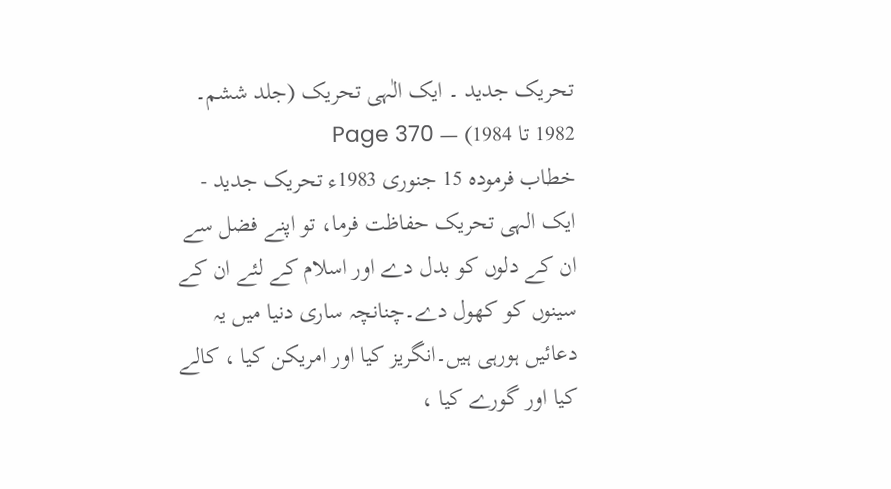تحریک جدید ۔ ایک الٰہی تحریک (جلد ششم۔ 1982 تا 1984) — Page 370
خطاب فرمودہ 15 جنوری 1983ء تحریک جدید - ایک الہی تحریک حفاظت فرما، تو اپنے فضل سے ان کے دلوں کو بدل دے اور اسلام کے لئے ان کے سینوں کو کھول دے۔چنانچہ ساری دنیا میں یہ دعائیں ہورہی ہیں۔انگریز کیا اور امریکن کیا ، کالے کیا اور گورے کیا ،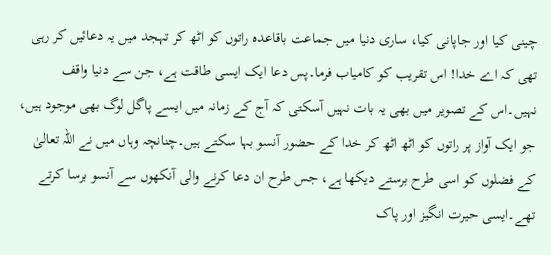چینی کیا اور جاپانی کیا، ساری دنیا میں جماعت باقاعدہ راتوں کو اٹھ کر تہجد میں یہ دعائیں کر رہی تھی کہ اے خدا! اس تقریب کو کامیاب فرما۔پس دعا ایک ایسی طاقت ہے، جن سے دنیا واقف نہیں۔اس کے تصویر میں بھی یہ بات نہیں آسکتی کہ آج کے زمانہ میں ایسے پاگل لوگ بھی موجود ہیں، جو ایک آواز پر راتوں کو اٹھ اٹھ کر خدا کے حضور آنسو بہا سکتے ہیں۔چنانچہ وہاں میں نے اللہ تعالیٰ کے فضلوں کو اسی طرح برستے دیکھا ہے، جس طرح ان دعا کرنے والی آنکھوں سے آنسو برسا کرتے تھے۔ایسی حیرت انگیز اور پاک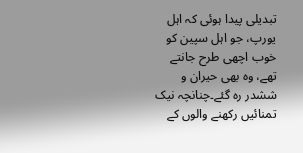تبدیلی پیدا ہوئی کہ اہل یورپ، جو اہل سپین کو خوب اچھی طرح جانتے تھے، وہ بھی حیران و ششدر رہ گئے۔چنانچہ نیک تمنائیں رکھنے والوں کے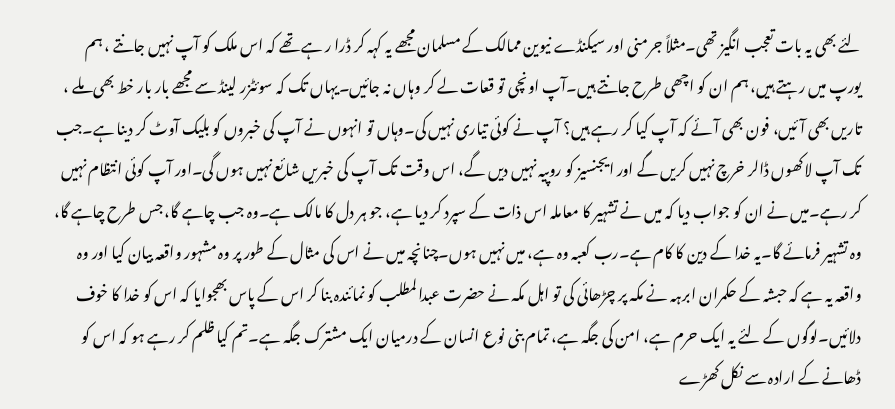لئے بھی یہ بات تعجب انگیز تھی۔مثلاً جرمنی اور سیکنڈے نیوین ممالک کے مسلمان مجھے یہ کہہ کر ڈرا ر ہے تھے کہ اس ملک کو آپ نہیں جانتے ، ہم یورپ میں رہتے ہیں، ہم ان کو اچھی طرح جانتے ہیں۔آپ اونچی تو قعات لے کر وہاں نہ جائیں۔یہاں تک کہ سوئٹزر لینڈ سے مجھے بار بار خط بھی ملے ، تاریں بھی آئیں، فون بھی آئے کہ آپ کیا کر رہے ہیں؟ آپ نے کوئی تیاری نہیں کی۔وہاں تو انہوں نے آپ کی خبروں کو بلیک آوٹ کر دینا ہے۔جب تک آپ لاکھوں ڈالر خرچ نہیں کریں گے اور ایجنسیز کو روپیہ نہیں دیں گے، اس وقت تک آپ کی خبریں شائع نہیں ہوں گی۔اور آپ کوئی انتظام نہیں کر رہے۔میں نے ان کو جواب دیا کہ میں نے تشہیر کا معاملہ اس ذات کے سپرد کر دیا ہے، جو ہر دل کا مالک ہے۔وہ جب چاہے گا، جس طرح چاہے گا، وہ تشہیر فرمائے گا۔یہ خدا کے دین کا کام ہے۔رب کعبہ وہ ہے، میں نہیں ہوں۔چنانچہ میں نے اس کی مثال کے طور پر وہ مشہور واقعہ بیان کیا اور وہ واقعہ یہ ہے کہ حبشہ کے حکمران ابرہہ نے مکہ پر چڑھائی کی تو اہل مکہ نے حضرت عبدالمطلب کو نمائندہ بنا کر اس کے پاس بھجوایا کہ اس کو خدا کا خوف دلائیں۔لوگوں کے لئے یہ ایک حرم ہے، امن کی جگہ ہے، تمام بنی نوع انسان کے درمیان ایک مشترک جگہ ہے۔تم کیا ظلم کر رہے ہو کہ اس کو ڈھانے کے ارادہ سے نکل کھڑے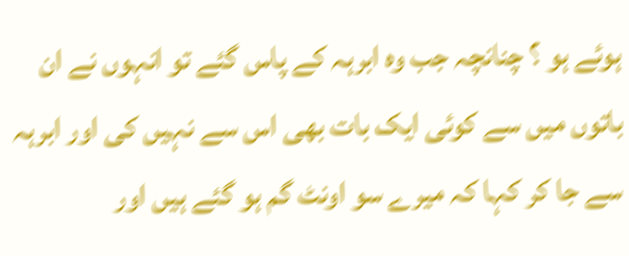ہوئے ہو ؟ چنانچہ جب وہ ابرہہ کے پاس گئے تو انہوں نے ان باتوں میں سے کوئی ایک بات بھی اس سے نہیں کی اور ابرہہ سے جا کر کہا کہ میرے سو اونٹ گم ہو گئے ہیں اور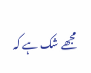مجھے شک ہے کہ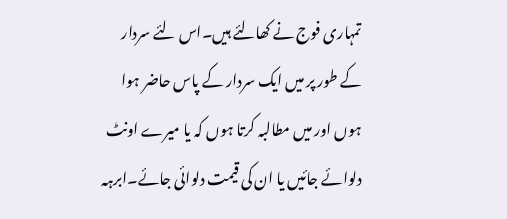تمہاری فوج نے کھالئے ہیں۔اس لئے سردار کے طور پر میں ایک سردار کے پاس حاضر ہوا ہوں اور میں مطالبہ کرتا ہوں کہ یا میرے اونٹ دلوائے جائیں یا ان کی قیمت دلوائی جائے۔ابرہہ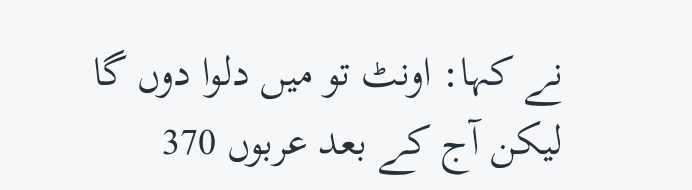نے کہا: اونٹ تو میں دلوا دوں گا لیکن آج کے بعد عربوں 370